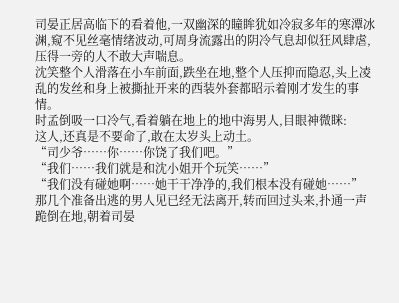司晏正居高临下的看着他,一双幽深的瞳眸犹如冷寂多年的寒潭冰渊,窥不见丝毫情绪波动,可周身流露出的阴冷气息却似狂风肆虐,压得一旁的人不敢大声喘息。
沈笑整个人滑落在小车前面,跌坐在地,整个人压抑而隐忍,头上凌乱的发丝和身上被撕扯开来的西装外套都昭示着刚才发生的事情。
时孟倒吸一口冷气,看着躺在地上的地中海男人,目眼神微眯:
这人,还真是不要命了,敢在太岁头上动土。
“司少爷……你……你饶了我们吧。”
“我们……我们就是和沈小姐开个玩笑……”
“我们没有碰她啊……她干干净净的,我们根本没有碰她……”
那几个准备出逃的男人见已经无法离开,转而回过头来,扑通一声跪倒在地,朝着司晏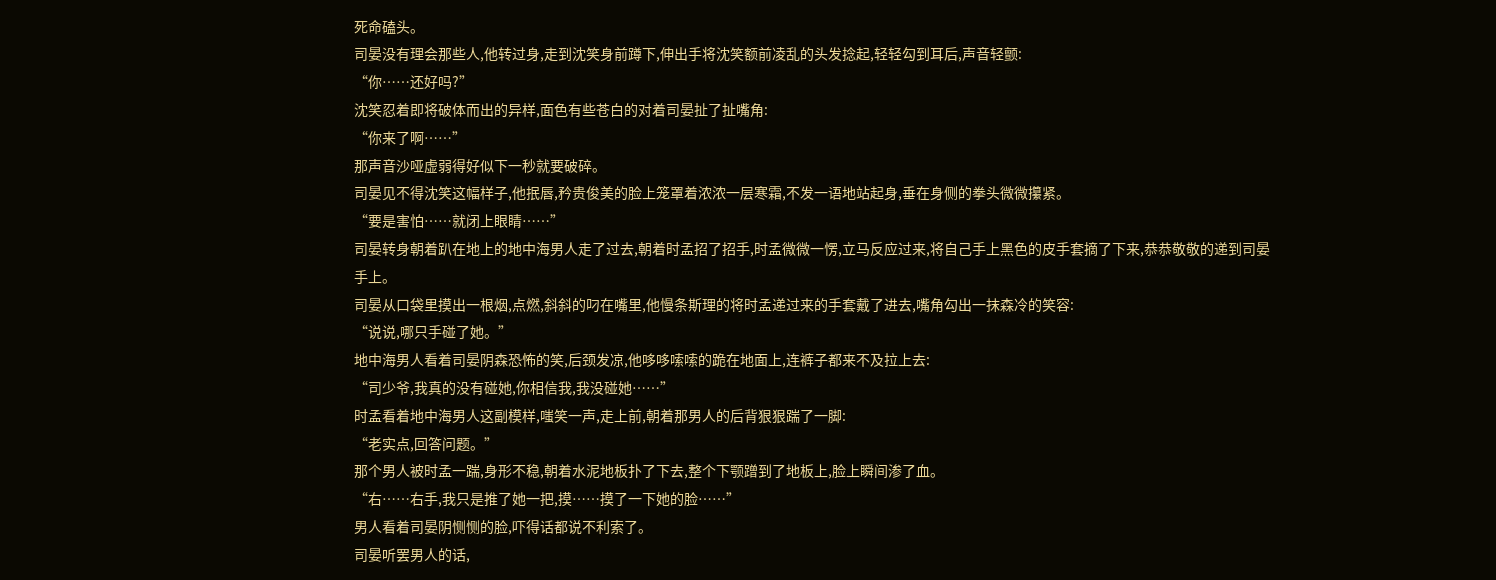死命磕头。
司晏没有理会那些人,他转过身,走到沈笑身前蹲下,伸出手将沈笑额前凌乱的头发捻起,轻轻勾到耳后,声音轻颤:
“你……还好吗?”
沈笑忍着即将破体而出的异样,面色有些苍白的对着司晏扯了扯嘴角:
“你来了啊……”
那声音沙哑虚弱得好似下一秒就要破碎。
司晏见不得沈笑这幅样子,他抿唇,矜贵俊美的脸上笼罩着浓浓一层寒霜,不发一语地站起身,垂在身侧的拳头微微攥紧。
“要是害怕……就闭上眼睛……”
司晏转身朝着趴在地上的地中海男人走了过去,朝着时孟招了招手,时孟微微一愣,立马反应过来,将自己手上黑色的皮手套摘了下来,恭恭敬敬的递到司晏手上。
司晏从口袋里摸出一根烟,点燃,斜斜的叼在嘴里,他慢条斯理的将时孟递过来的手套戴了进去,嘴角勾出一抹森冷的笑容:
“说说,哪只手碰了她。”
地中海男人看着司晏阴森恐怖的笑,后颈发凉,他哆哆嗦嗦的跪在地面上,连裤子都来不及拉上去:
“司少爷,我真的没有碰她,你相信我,我没碰她……”
时孟看着地中海男人这副模样,嗤笑一声,走上前,朝着那男人的后背狠狠踹了一脚:
“老实点,回答问题。”
那个男人被时孟一踹,身形不稳,朝着水泥地板扑了下去,整个下颚蹭到了地板上,脸上瞬间渗了血。
“右……右手,我只是推了她一把,摸……摸了一下她的脸……”
男人看着司晏阴恻恻的脸,吓得话都说不利索了。
司晏听罢男人的话,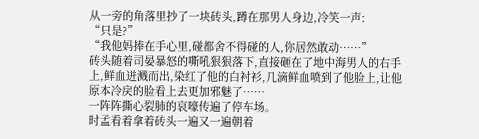从一旁的角落里抄了一块砖头,蹲在那男人身边,冷笑一声:
“只是?”
“我他妈捧在手心里,碰都舍不得碰的人,你居然敢动……”
砖头随着司晏暴怒的嘶吼狠狠落下,直接砸在了地中海男人的右手上,鲜血迸溅而出,染红了他的白衬衫,几滴鲜血喷到了他脸上,让他原本冷戾的脸看上去更加邪魅了……
一阵阵撕心裂肺的哀嚎传遍了停车场。
时孟看着拿着砖头一遍又一遍朝着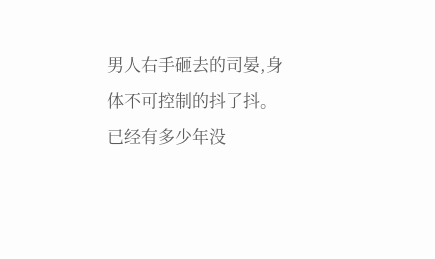男人右手砸去的司晏,身体不可控制的抖了抖。
已经有多少年没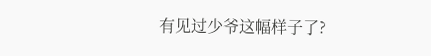有见过少爷这幅样子了?